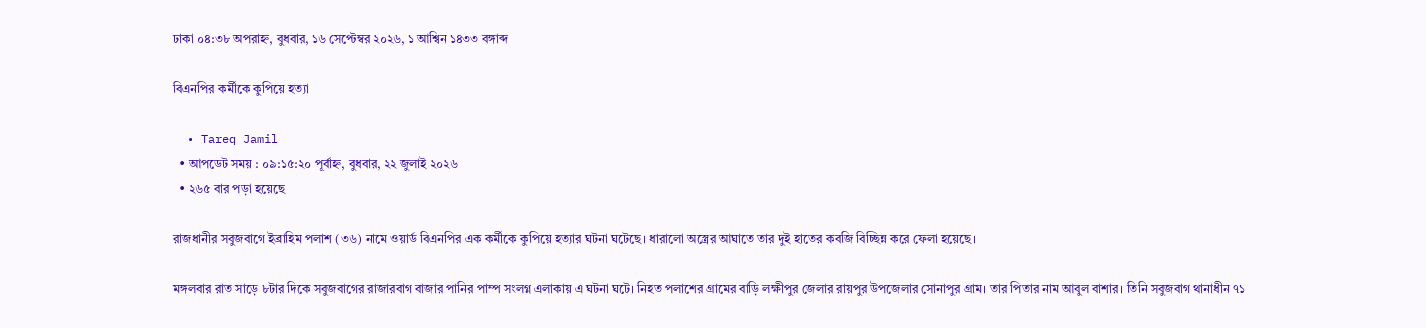ঢাকা ০৪:৩৮ অপরাহ্ন, বুধবার, ১৬ সেপ্টেম্বর ২০২৬, ১ আশ্বিন ১৪৩৩ বঙ্গাব্দ

বিএনপির কর্মীকে কুপিয়ে হত্যা

  • Tareq Jamil
  • আপডেট সময় : ০৯:১৫:২০ পূর্বাহ্ন, বুধবার, ২২ জুলাই ২০২৬
  • ২৬৫ বার পড়া হয়েছে

রাজধানীর সবুজবাগে ইব্রাহিম পলাশ (৩৬) নামে ওয়ার্ড বিএনপির এক কর্মীকে কুপিয়ে হত্যার ঘটনা ঘটেছে। ধারালো অস্ত্রের আঘাতে তার দুই হাতের কবজি বিচ্ছিন্ন করে ফেলা হয়েছে।

মঙ্গলবার রাত সাড়ে ৮টার দিকে সবুজবাগের রাজারবাগ বাজার পানির পাম্প সংলগ্ন এলাকায় এ ঘটনা ঘটে। নিহত পলাশের গ্রামের বাড়ি লক্ষীপুর জেলার রায়পুর উপজেলার সোনাপুর গ্রাম। তার পিতার নাম আবুল বাশার। তিনি সবুজবাগ থানাধীন ৭১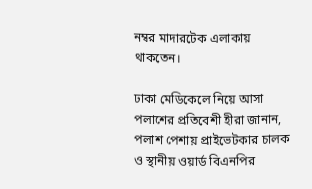নম্বর মাদারটেক এলাকায় থাকতেন।

ঢাকা মেডিকেলে নিয়ে আসা পলাশের প্রতিবেশী হীরা জানান, পলাশ পেশায় প্রাইভেটকার চালক ও স্থানীয় ওয়ার্ড বিএনপির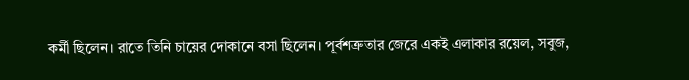কর্মী ছিলেন। রাতে তিনি চায়ের দোকানে বসা ছিলেন। পূর্বশত্রুতার জেরে একই এলাকার রয়েল, সবুজ,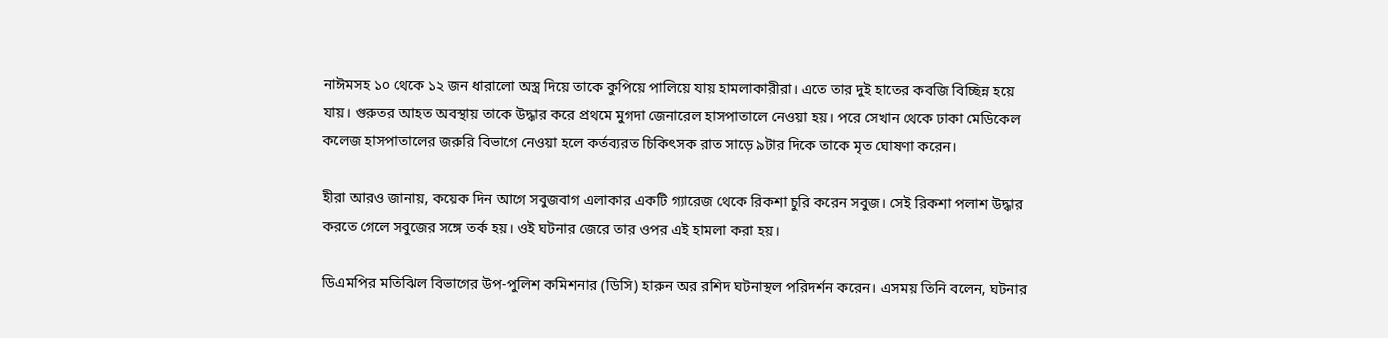নাঈমসহ ১০ থেকে ১২ জন ধারালো অস্ত্র দিয়ে তাকে কুপিয়ে পালিয়ে যায় হামলাকারীরা। এতে তার দুই হাতের কবজি বিচ্ছিন্ন হয়ে যায়। গুরুতর আহত অবস্থায় তাকে উদ্ধার করে প্রথমে মুগদা জেনারেল হাসপাতালে নেওয়া হয়। পরে সেখান থেকে ঢাকা মেডিকেল কলেজ হাসপাতালের জরুরি বিভাগে নেওয়া হলে কর্তব্যরত চিকিৎসক রাত সাড়ে ৯টার দিকে তাকে মৃত ঘোষণা করেন।

হীরা আরও জানায়, কয়েক দিন আগে সবুজবাগ এলাকার একটি গ্যারেজ থেকে রিকশা চুরি করেন সবুজ। সেই রিকশা পলাশ উদ্ধার করতে গেলে সবুজের সঙ্গে তর্ক হয়। ওই ঘটনার জেরে তার ওপর এই হামলা করা হয়।

ডিএমপির মতিঝিল বিভাগের উপ-পুলিশ কমিশনার (ডিসি) হারুন অর রশিদ ঘটনাস্থল পরিদর্শন করেন। এসময় তিনি বলেন, ঘটনার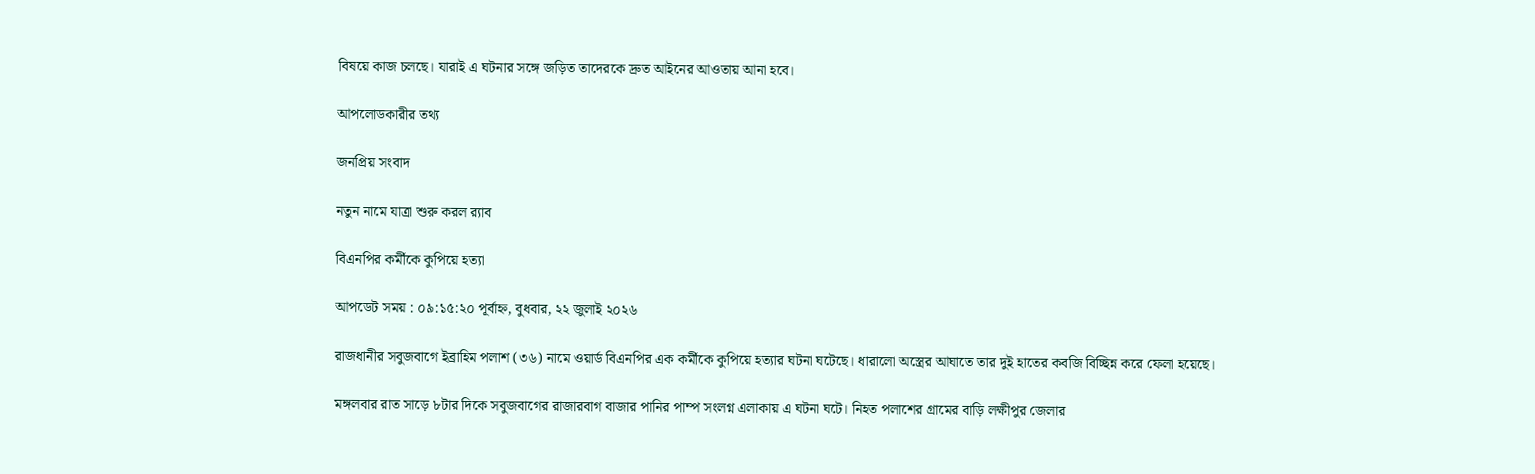বিষয়ে কাজ চলছে। যারাই এ ঘটনার সঙ্গে জড়িত তাদেরকে দ্রুত আইনের আওতায় আনা হবে।

আপলোডকারীর তথ্য

জনপ্রিয় সংবাদ

নতুন নামে যাত্রা শুরু করল র‌্যাব

বিএনপির কর্মীকে কুপিয়ে হত্যা

আপডেট সময় : ০৯:১৫:২০ পূর্বাহ্ন, বুধবার, ২২ জুলাই ২০২৬

রাজধানীর সবুজবাগে ইব্রাহিম পলাশ (৩৬) নামে ওয়ার্ড বিএনপির এক কর্মীকে কুপিয়ে হত্যার ঘটনা ঘটেছে। ধারালো অস্ত্রের আঘাতে তার দুই হাতের কবজি বিচ্ছিন্ন করে ফেলা হয়েছে।

মঙ্গলবার রাত সাড়ে ৮টার দিকে সবুজবাগের রাজারবাগ বাজার পানির পাম্প সংলগ্ন এলাকায় এ ঘটনা ঘটে। নিহত পলাশের গ্রামের বাড়ি লক্ষীপুর জেলার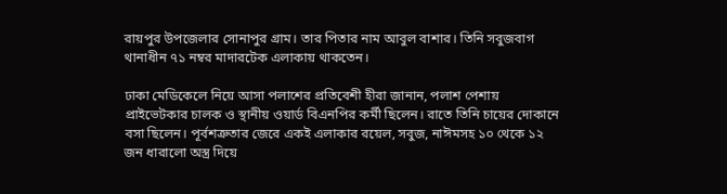রায়পুর উপজেলার সোনাপুর গ্রাম। তার পিতার নাম আবুল বাশার। তিনি সবুজবাগ থানাধীন ৭১ নম্বর মাদারটেক এলাকায় থাকতেন।

ঢাকা মেডিকেলে নিয়ে আসা পলাশের প্রতিবেশী হীরা জানান, পলাশ পেশায় প্রাইভেটকার চালক ও স্থানীয় ওয়ার্ড বিএনপির কর্মী ছিলেন। রাতে তিনি চায়ের দোকানে বসা ছিলেন। পূর্বশত্রুতার জেরে একই এলাকার রয়েল, সবুজ, নাঈমসহ ১০ থেকে ১২ জন ধারালো অস্ত্র দিয়ে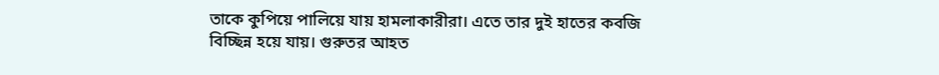তাকে কুপিয়ে পালিয়ে যায় হামলাকারীরা। এতে তার দুই হাতের কবজি বিচ্ছিন্ন হয়ে যায়। গুরুতর আহত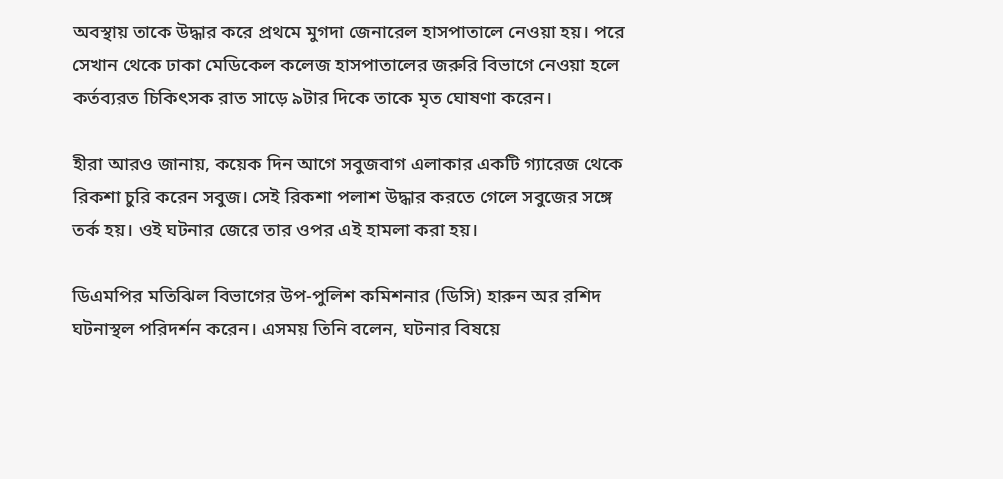অবস্থায় তাকে উদ্ধার করে প্রথমে মুগদা জেনারেল হাসপাতালে নেওয়া হয়। পরে সেখান থেকে ঢাকা মেডিকেল কলেজ হাসপাতালের জরুরি বিভাগে নেওয়া হলে কর্তব্যরত চিকিৎসক রাত সাড়ে ৯টার দিকে তাকে মৃত ঘোষণা করেন।

হীরা আরও জানায়, কয়েক দিন আগে সবুজবাগ এলাকার একটি গ্যারেজ থেকে রিকশা চুরি করেন সবুজ। সেই রিকশা পলাশ উদ্ধার করতে গেলে সবুজের সঙ্গে তর্ক হয়। ওই ঘটনার জেরে তার ওপর এই হামলা করা হয়।

ডিএমপির মতিঝিল বিভাগের উপ-পুলিশ কমিশনার (ডিসি) হারুন অর রশিদ ঘটনাস্থল পরিদর্শন করেন। এসময় তিনি বলেন, ঘটনার বিষয়ে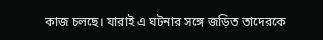কাজ চলছে। যারাই এ ঘটনার সঙ্গে জড়িত তাদেরকে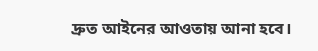দ্রুত আইনের আওতায় আনা হবে।